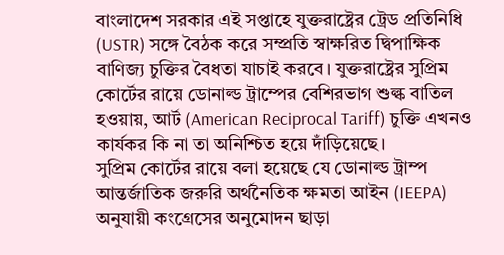বাংলাদেশ সরকার এই সপ্তাহে যুক্তরাষ্ট্রের ট্রেড প্রতিনিধি (USTR) সঙ্গে বৈঠক করে সম্প্রতি স্বাক্ষরিত দ্বিপাক্ষিক বাণিজ্য চুক্তির বৈধতা যাচাই করবে। যুক্তরাষ্ট্রের সুপ্রিম কোর্টের রায়ে ডোনাল্ড ট্রাম্পের বেশিরভাগ শুল্ক বাতিল হওয়ায়, আর্ট (American Reciprocal Tariff) চুক্তি এখনও কার্যকর কি না তা অনিশ্চিত হয়ে দাঁড়িয়েছে।
সুপ্রিম কোর্টের রায়ে বলা হয়েছে যে ডোনাল্ড ট্রাম্প আন্তর্জাতিক জরুরি অর্থনৈতিক ক্ষমতা আইন (IEEPA) অনুযায়ী কংগ্রেসের অনুমোদন ছাড়া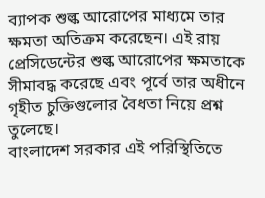ব্যাপক শুল্ক আরোপের মাধ্যমে তার ক্ষমতা অতিক্রম করেছেন। এই রায় প্রেসিডেন্টের শুল্ক আরোপের ক্ষমতাকে সীমাবদ্ধ করেছে এবং পূর্বে তার অধীনে গৃহীত চুক্তিগুলোর বৈধতা নিয়ে প্রশ্ন তুলেছে।
বাংলাদেশ সরকার এই পরিস্থিতিতে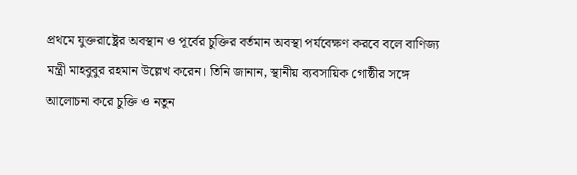প্রথমে যুক্তরাষ্ট্রের অবস্থান ও পূর্বের চুক্তির বর্তমান অবস্থা পর্যবেক্ষণ করবে বলে বাণিজ্য মন্ত্রী মাহবুবুর রহমান উল্লেখ করেন। তিনি জানান, স্থানীয় ব্যবসায়িক গোষ্ঠীর সঙ্গে আলোচনা করে চুক্তি ও নতুন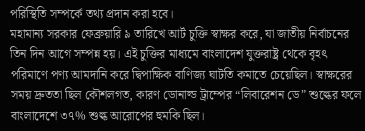পরিস্থিতি সম্পর্কে তথ্য প্রদান করা হবে।
মহামান্য সরকার ফেব্রুয়ারি ৯ তারিখে আর্ট চুক্তি স্বাক্ষর করে, যা জাতীয় নির্বাচনের তিন দিন আগে সম্পন্ন হয়। এই চুক্তির মাধ্যমে বাংলাদেশ যুক্তরাষ্ট্র থেকে বৃহৎ পরিমাণে পণ্য আমদানি করে দ্বিপাক্ষিক বাণিজ্য ঘাটতি কমাতে চেয়েছিল। স্বাক্ষরের সময় দ্রুততা ছিল কৌশলগত, কারণ ডোনাল্ড ট্রাম্পের “লিবারেশন ডে” শুল্কের ফলে বাংলাদেশে ৩৭% শুল্ক আরোপের হুমকি ছিল।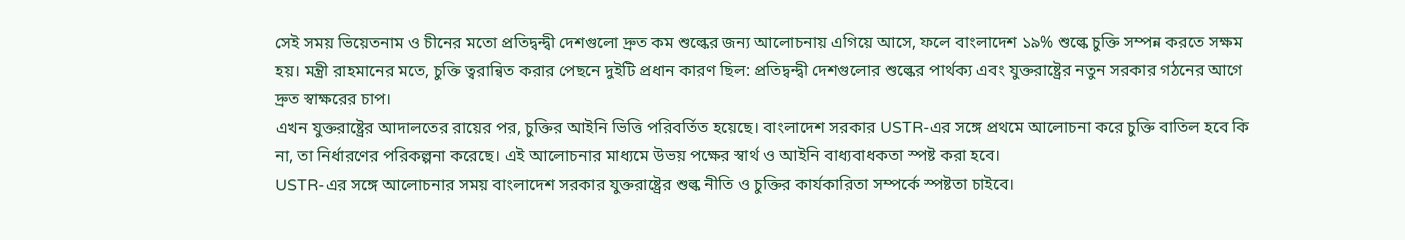সেই সময় ভিয়েতনাম ও চীনের মতো প্রতিদ্বন্দ্বী দেশগুলো দ্রুত কম শুল্কের জন্য আলোচনায় এগিয়ে আসে, ফলে বাংলাদেশ ১৯% শুল্কে চুক্তি সম্পন্ন করতে সক্ষম হয়। মন্ত্রী রাহমানের মতে, চুক্তি ত্বরান্বিত করার পেছনে দুইটি প্রধান কারণ ছিল: প্রতিদ্বন্দ্বী দেশগুলোর শুল্কের পার্থক্য এবং যুক্তরাষ্ট্রের নতুন সরকার গঠনের আগে দ্রুত স্বাক্ষরের চাপ।
এখন যুক্তরাষ্ট্রের আদালতের রায়ের পর, চুক্তির আইনি ভিত্তি পরিবর্তিত হয়েছে। বাংলাদেশ সরকার USTR-এর সঙ্গে প্রথমে আলোচনা করে চুক্তি বাতিল হবে কি না, তা নির্ধারণের পরিকল্পনা করেছে। এই আলোচনার মাধ্যমে উভয় পক্ষের স্বার্থ ও আইনি বাধ্যবাধকতা স্পষ্ট করা হবে।
USTR-এর সঙ্গে আলোচনার সময় বাংলাদেশ সরকার যুক্তরাষ্ট্রের শুল্ক নীতি ও চুক্তির কার্যকারিতা সম্পর্কে স্পষ্টতা চাইবে।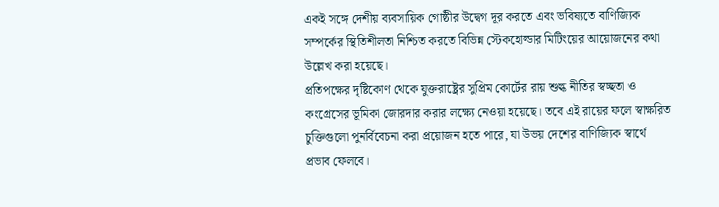একই সঙ্গে দেশীয় ব্যবসায়িক গোষ্ঠীর উদ্বেগ দূর করতে এবং ভবিষ্যতে বাণিজ্যিক সম্পর্কের স্থিতিশীলতা নিশ্চিত করতে বিভিন্ন স্টেকহোল্ডার মিটিংয়ের আয়োজনের কথা উল্লেখ করা হয়েছে।
প্রতিপক্ষের দৃষ্টিকোণ থেকে যুক্তরাষ্ট্রের সুপ্রিম কোর্টের রায় শুল্ক নীতির স্বচ্ছতা ও কংগ্রেসের ভূমিকা জোরদার করার লক্ষ্যে নেওয়া হয়েছে। তবে এই রায়ের ফলে স্বাক্ষরিত চুক্তিগুলো পুনর্বিবেচনা করা প্রয়োজন হতে পারে, যা উভয় দেশের বাণিজ্যিক স্বার্থে প্রভাব ফেলবে।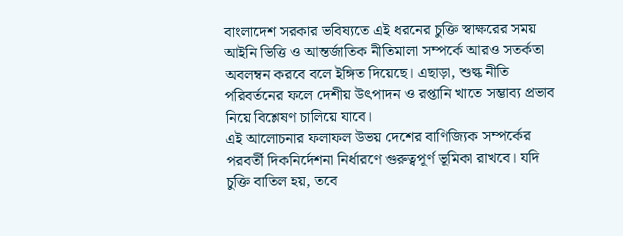বাংলাদেশ সরকার ভবিষ্যতে এই ধরনের চুক্তি স্বাক্ষরের সময় আইনি ভিত্তি ও আন্তর্জাতিক নীতিমালা সম্পর্কে আরও সতর্কতা অবলম্বন করবে বলে ইঙ্গিত দিয়েছে। এছাড়া, শুল্ক নীতি পরিবর্তনের ফলে দেশীয় উৎপাদন ও রপ্তানি খাতে সম্ভাব্য প্রভাব নিয়ে বিশ্লেষণ চালিয়ে যাবে।
এই আলোচনার ফলাফল উভয় দেশের বাণিজ্যিক সম্পর্কের পরবর্তী দিকনির্দেশনা নির্ধারণে গুরুত্বপূর্ণ ভূমিকা রাখবে। যদি চুক্তি বাতিল হয়, তবে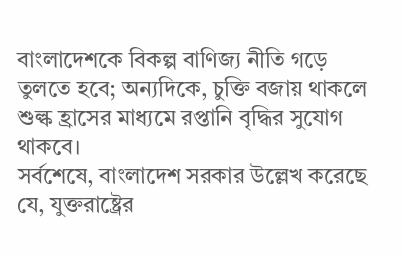বাংলাদেশকে বিকল্প বাণিজ্য নীতি গড়ে তুলতে হবে; অন্যদিকে, চুক্তি বজায় থাকলে শুল্ক হ্রাসের মাধ্যমে রপ্তানি বৃদ্ধির সুযোগ থাকবে।
সর্বশেষে, বাংলাদেশ সরকার উল্লেখ করেছে যে, যুক্তরাষ্ট্রের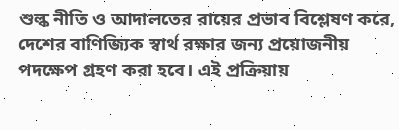শুল্ক নীতি ও আদালতের রায়ের প্রভাব বিশ্লেষণ করে, দেশের বাণিজ্যিক স্বার্থ রক্ষার জন্য প্রয়োজনীয় পদক্ষেপ গ্রহণ করা হবে। এই প্রক্রিয়ায়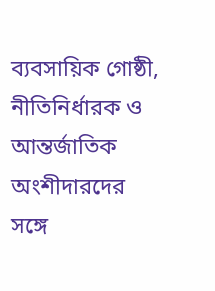ব্যবসায়িক গোষ্ঠী, নীতিনির্ধারক ও আন্তর্জাতিক অংশীদারদের সঙ্গে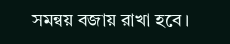সমন্বয় বজায় রাখা হবে।